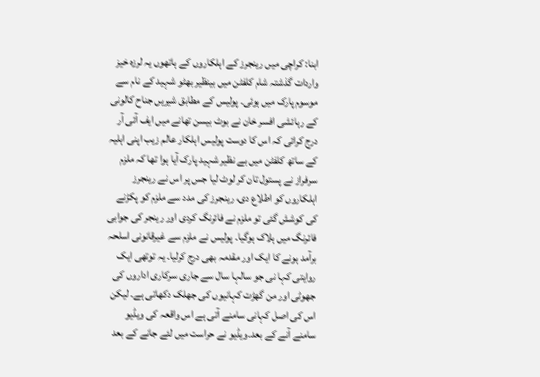ابنا: کراچی میں رینجرز کے اہلکاروں کے ہاتھوں یہ لرزہ خیز واردات گذشتہ شام کلفٹن میں بینظیر بھٹو شہید کے نام سے موسوم پارک میں ہوئی۔ پولیس کے مطابق شیریں جناح کالونی کے رہائشی افسر خان نے بوٹ بیسن تھانے میں ایف آئی آر درج کرائی کہ اس کا دوست پولیس اہلکار عالم زیب اپنی اہلیہ کے ساتھ کلفٹن میں بے نظیر شہید پارک آیا ہوا تھا کہ ملزم سرفراز نے پستول تان کر لوٹ لیا جس پر اس نے رینجرز اہلکاروں کو اطلاع دی، رینجرز کی مدد سے ملزم کو پکڑنے کی کوشش گئی تو ملزم نے فائرنگ کردی اور رینجر کی جوابی فائرنگ میں ہلاک ہوگیا۔ پولیس نے ملزم سے غیرقانونی اسلحہ برآمد ہونے کا ایک اور مقدمہ بھی درج کرلیا۔ یہ توتھی ایک روایتی کہا نی جو سالہا سال سے جاری سرکاری اداروں کی جھوٹی اور من گھڑت کہانیوں کی جھلک دکھاتی ہے۔ لیکن اس کی اصل کہانی سامنے آتی ہے اس واقعہ کی ویڈیو سامنے آنے کے بعد۔ویڈیو نے حراست میں لئے جانے کے بعد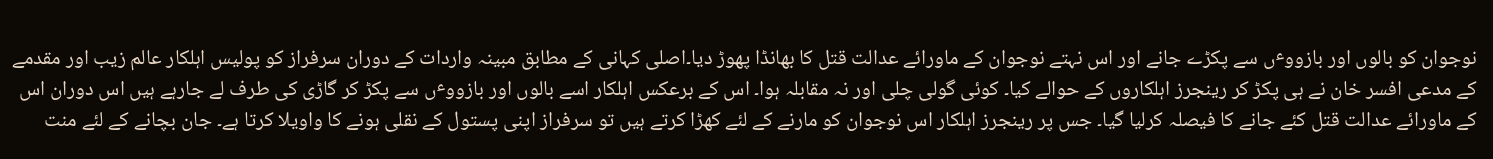نوجوان کو بالوں اور بازووٴں سے پکڑے جانے اور اس نہتے نوجوان کے ماورائے عدالت قتل کا بھانڈا پھوڑ دیا۔اصلی کہانی کے مطابق مبینہ واردات کے دوران سرفراز کو پولیس اہلکار عالم زیب اور مقدمے کے مدعی افسر خان نے ہی پکڑ کر رینجرز اہلکاروں کے حوالے کیا۔ کوئی گولی چلی اور نہ مقابلہ ہوا۔ اس کے برعکس اہلکار اسے بالوں اور بازووٴں سے پکڑ کر گاڑی کی طرف لے جارہے ہیں اس دوران اس کے ماورائے عدالت قتل کئے جانے کا فیصلہ کرلیا گیا۔ جس پر رینجرز اہلکار اس نوجوان کو مارنے کے لئے کھڑا کرتے ہیں تو سرفراز اپنی پستول کے نقلی ہونے کا واویلا کرتا ہے۔ جان بچانے کے لئے منت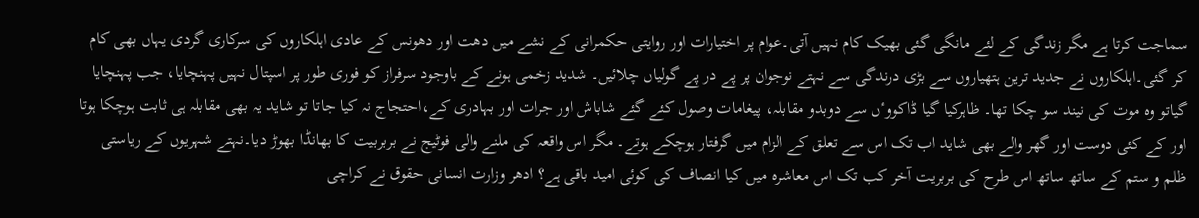سماجت کرتا ہے مگر زندگی کے لئے مانگی گئی بھیک کام نہیں آتی۔عوام پر اختیارات اور روایتی حکمرانی کے نشے میں دھت اور دھونس کے عادی اہلکاروں کی سرکاری گردی یہاں بھی کام کر گئی۔اہلکاروں نے جدید ترین ہتھیاروں سے بڑی درندگی سے نہتے نوجوان پر پے در پے گولیاں چلائیں۔ شدید زخمی ہونے کے باوجود سرفراز کو فوری طور پر اسپتال نہیں پہنچایا، جب پہنچایا گیاتو وہ موت کی نیند سو چکا تھا۔ ظاہرکیا گیا ڈاکووٴں سے دوبدو مقابلہ، پیغامات وصول کئے گئے شاباش اور جرات اور بہادری کے،احتجاج نہ کیا جاتا تو شاید یہ بھی مقابلہ ہی ثابت ہوچکا ہوتا اور کے کئی دوست اور گھر والے بھی شاید اب تک اس سے تعلق کے الزام میں گرفتار ہوچکے ہوتے۔ مگر اس واقعہ کی ملنے والی فوٹیج نے بربربیت کا بھانڈا بھوڑ دیا۔نہتے شہریوں کے ریاستی ظلم و ستم کے ساتھ ساتھ اس طرح کی بربریت آخر کب تک اس معاشرہ میں کیا انصاف کی کوئی امید باقی ہے؟ ادھر وزارت انسانی حقوق نے کراچی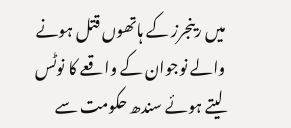میں رینجرز کے ہاتھوں قتل ہونے والے نوجوان کے واقعے کا نوٹس لیتے ہوئے سندھ حکومت سے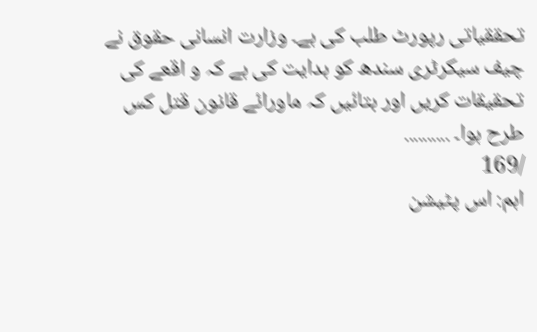تحققیاتی رپورٹ طلب کی ہے۔ وزارت انسانی حقوق نے چیف سیکرٹری سندھ کو ہدایت کی ہے کہ و اقعے کی تحقیقات کریں اور بتائیں کہ ماورائے قانون قتل کس طرح ہوا۔ ..........
/169
اہم: اس پٹیشن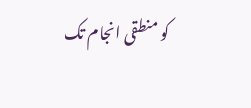کو منطقی انجام تک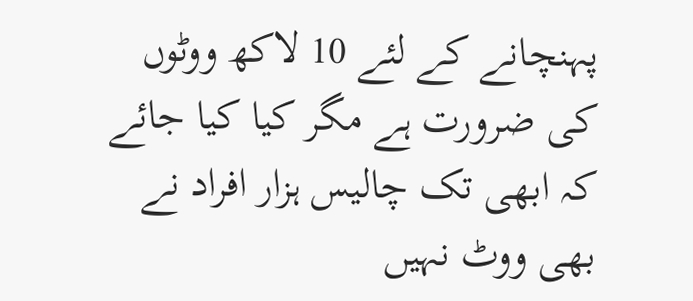پہنچانے کے لئے 10 لاکھ ووٹوں کی ضرورت ہے مگر کیا کیا جائے کہ ابھی تک چالیس ہزار افراد نے بھی ووٹ نہیں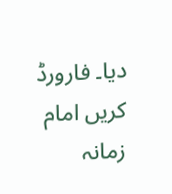دیا۔ فارورڈ کریں امام زمانہ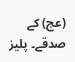(عج) کے صدقے۔ پلیز